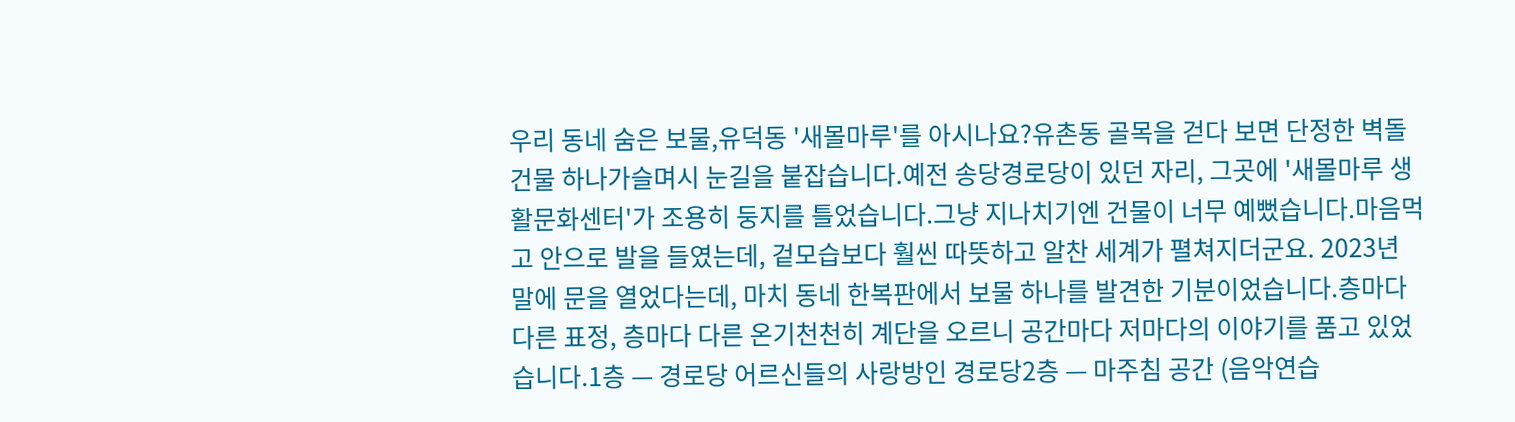우리 동네 숨은 보물,유덕동 '새몰마루'를 아시나요?유촌동 골목을 걷다 보면 단정한 벽돌 건물 하나가슬며시 눈길을 붙잡습니다.예전 송당경로당이 있던 자리, 그곳에 '새몰마루 생활문화센터'가 조용히 둥지를 틀었습니다.그냥 지나치기엔 건물이 너무 예뻤습니다.마음먹고 안으로 발을 들였는데, 겉모습보다 훨씬 따뜻하고 알찬 세계가 펼쳐지더군요. 2023년 말에 문을 열었다는데, 마치 동네 한복판에서 보물 하나를 발견한 기분이었습니다.층마다 다른 표정, 층마다 다른 온기천천히 계단을 오르니 공간마다 저마다의 이야기를 품고 있었습니다.1층 — 경로당 어르신들의 사랑방인 경로당2층 — 마주침 공간 (음악연습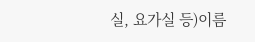실, 요가실 등)이름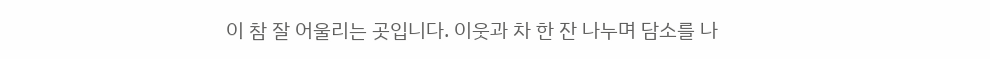이 참 잘 어울리는 곳입니다. 이웃과 차 한 잔 나누며 담소를 나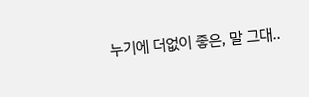누기에 더없이 좋은, 말 그대..